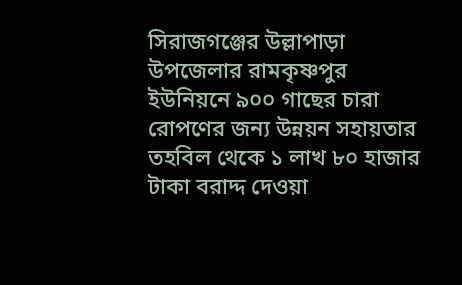সিরাজগঞ্জের উল্লাপাড়া উপজেলার রামকৃষ্ণপুর ইউনিয়নে ৯০০ গাছের চারা রোপণের জন্য উন্নয়ন সহায়তার তহবিল থেকে ১ লাখ ৮০ হাজার টাকা বরাদ্দ দেওয়া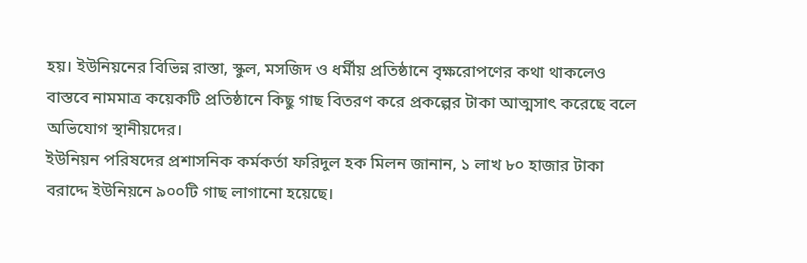হয়। ইউনিয়নের বিভিন্ন রাস্তা, স্কুল, মসজিদ ও ধর্মীয় প্রতিষ্ঠানে বৃক্ষরোপণের কথা থাকলেও বাস্তবে নামমাত্র কয়েকটি প্রতিষ্ঠানে কিছু গাছ বিতরণ করে প্রকল্পের টাকা আত্মসাৎ করেছে বলে অভিযোগ স্থানীয়দের।
ইউনিয়ন পরিষদের প্রশাসনিক কর্মকর্তা ফরিদুল হক মিলন জানান, ১ লাখ ৮০ হাজার টাকা বরাদ্দে ইউনিয়নে ৯০০টি গাছ লাগানো হয়েছে।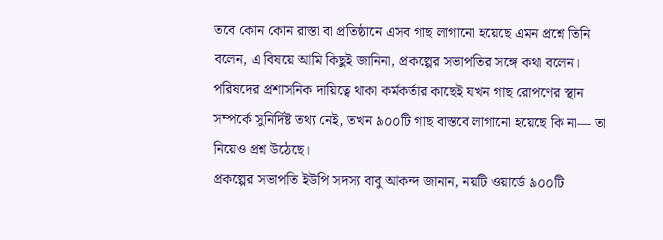তবে কোন কোন রাস্তা বা প্রতিষ্ঠানে এসব গাছ লাগানো হয়েছে এমন প্রশ্নে তিনি বলেন, এ বিষয়ে আমি কিছুই জানিনা, প্রকল্পের সভাপতির সঙ্গে কথা বলেন।
পরিষদের প্রশাসনিক দায়িত্বে থাকা কর্মকর্তার কাছেই যখন গাছ রোপণের স্থান সম্পর্কে সুনির্দিষ্ট তথ্য নেই, তখন ৯০০টি গাছ বাস্তবে লাগানো হয়েছে কি না— তা নিয়েও প্রশ্ন উঠেছে।
প্রকল্পের সভাপতি ইউপি সদস্য বাবু আকন্দ জানান, নয়টি ওয়ার্ডে ৯০০টি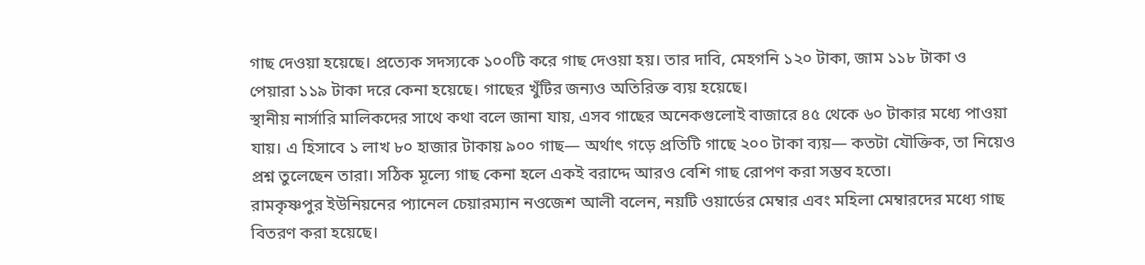গাছ দেওয়া হয়েছে। প্রত্যেক সদস্যকে ১০০টি করে গাছ দেওয়া হয়। তার দাবি, মেহগনি ১২০ টাকা, জাম ১১৮ টাকা ও পেয়ারা ১১৯ টাকা দরে কেনা হয়েছে। গাছের খুঁটির জন্যও অতিরিক্ত ব্যয় হয়েছে।
স্থানীয় নার্সারি মালিকদের সাথে কথা বলে জানা যায়, এসব গাছের অনেকগুলোই বাজারে ৪৫ থেকে ৬০ টাকার মধ্যে পাওয়া যায়। এ হিসাবে ১ লাখ ৮০ হাজার টাকায় ৯০০ গাছ— অর্থাৎ গড়ে প্রতিটি গাছে ২০০ টাকা ব্যয়— কতটা যৌক্তিক, তা নিয়েও প্রশ্ন তুলেছেন তারা। সঠিক মূল্যে গাছ কেনা হলে একই বরাদ্দে আরও বেশি গাছ রোপণ করা সম্ভব হতো।
রামকৃষ্ণপুর ইউনিয়নের প্যানেল চেয়ারম্যান নওজেশ আলী বলেন, নয়টি ওয়ার্ডের মেম্বার এবং মহিলা মেম্বারদের মধ্যে গাছ বিতরণ করা হয়েছে।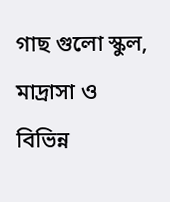গাছ গুলো স্কুল, মাদ্রাসা ও বিভিন্ন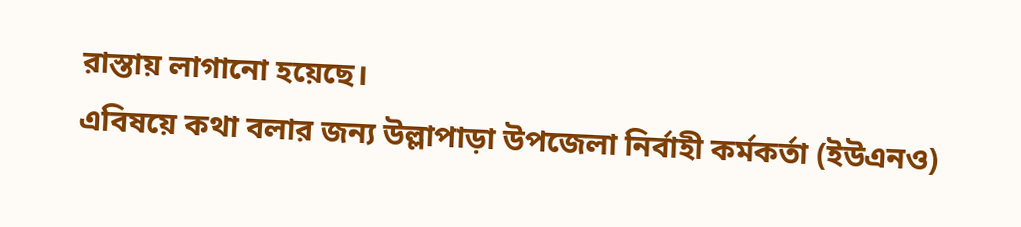রাস্তায় লাগানো হয়েছে।
এবিষয়ে কথা বলার জন্য উল্লাপাড়া উপজেলা নির্বাহী কর্মকর্তা (ইউএনও)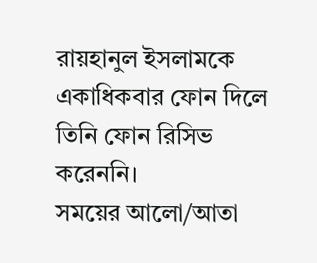রায়হানুল ইসলামকে একাধিকবার ফোন দিলে তিনি ফোন রিসিভ করেননি।
সময়ের আলো/আতা